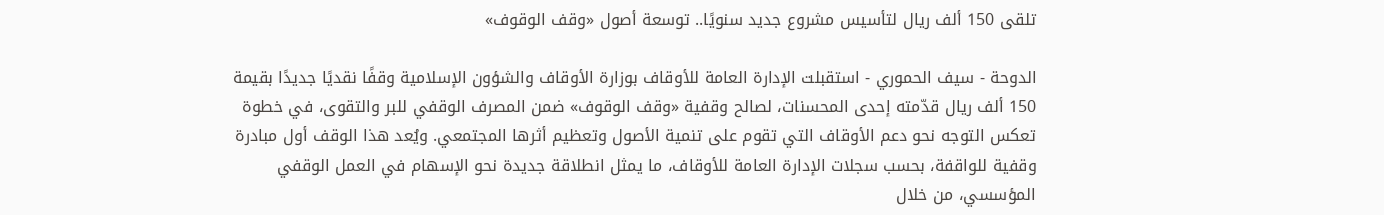تلقى 150 ألف ريال لتأسيس مشروع جديد سنويًا.. توسعة أصول «وقف الوقوف»

الدوحة - سيف الحموري - استقبلت الإدارة العامة للأوقاف بوزارة الأوقاف والشؤون الإسلامية وقفًا نقديًا جديدًا بقيمة 150 ألف ريال قدّمته إحدى المحسنات، لصالح وقفية «وقف الوقوف» ضمن المصرف الوقفي للبر والتقوى، في خطوة تعكس التوجه نحو دعم الأوقاف التي تقوم على تنمية الأصول وتعظيم أثرها المجتمعي. ويُعد هذا الوقف أول مبادرة وقفية للواقفة، بحسب سجلات الإدارة العامة للأوقاف، ما يمثل انطلاقة جديدة نحو الإسهام في العمل الوقفي المؤسسي، من خلال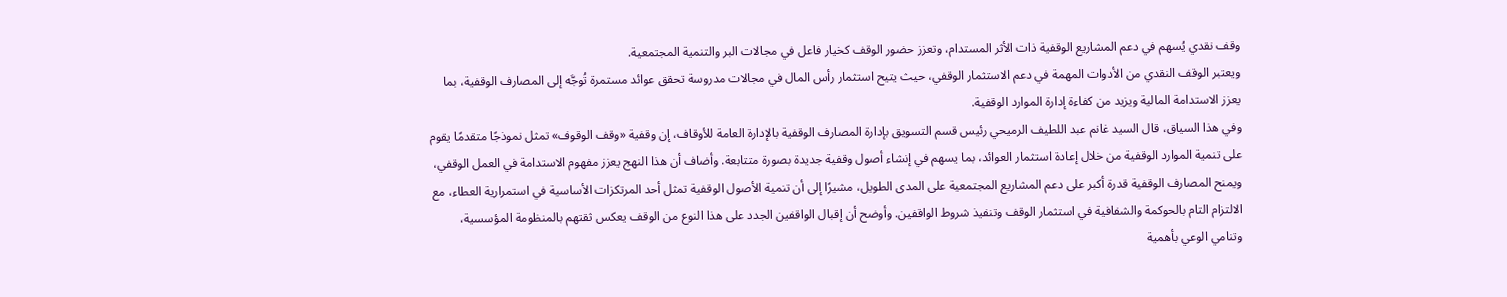وقف نقدي يُسهم في دعم المشاريع الوقفية ذات الأثر المستدام، وتعزز حضور الوقف كخيار فاعل في مجالات البر والتنمية المجتمعية.
ويعتبر الوقف النقدي من الأدوات المهمة في دعم الاستثمار الوقفي، حيث يتيح استثمار رأس المال في مجالات مدروسة تحقق عوائد مستمرة تُوجَّه إلى المصارف الوقفية، بما يعزز الاستدامة المالية ويزيد من كفاءة إدارة الموارد الوقفية.
وفي هذا السياق، قال السيد غانم عبد اللطيف الرميحي رئيس قسم التسويق بإدارة المصارف الوقفية بالإدارة العامة للأوقاف، إن وقفية «وقف الوقوف» تمثل نموذجًا متقدمًا يقوم على تنمية الموارد الوقفية من خلال إعادة استثمار العوائد، بما يسهم في إنشاء أصول وقفية جديدة بصورة متتابعة. وأضاف أن هذا النهج يعزز مفهوم الاستدامة في العمل الوقفي، ويمنح المصارف الوقفية قدرة أكبر على دعم المشاريع المجتمعية على المدى الطويل، مشيرًا إلى أن تنمية الأصول الوقفية تمثل أحد المرتكزات الأساسية في استمرارية العطاء، مع الالتزام التام بالحوكمة والشفافية في استثمار الوقف وتنفيذ شروط الواقفين. وأوضح أن إقبال الواقفين الجدد على هذا النوع من الوقف يعكس ثقتهم بالمنظومة المؤسسية، وتنامي الوعي بأهمية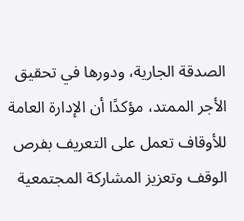الصدقة الجارية، ودورها في تحقيق الأجر الممتد، مؤكدًا أن الإدارة العامة للأوقاف تعمل على التعريف بفرص الوقف وتعزيز المشاركة المجتمعية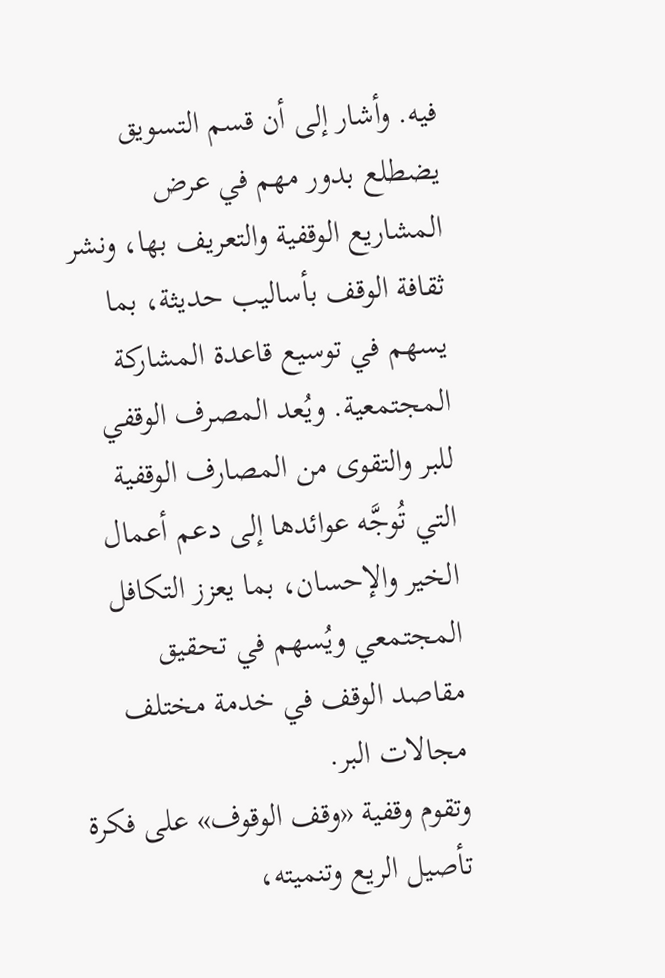فيه. وأشار إلى أن قسم التسويق يضطلع بدور مهم في عرض المشاريع الوقفية والتعريف بها، ونشر ثقافة الوقف بأساليب حديثة، بما يسهم في توسيع قاعدة المشاركة المجتمعية. ويُعد المصرف الوقفي للبر والتقوى من المصارف الوقفية التي تُوجَّه عوائدها إلى دعم أعمال الخير والإحسان، بما يعزز التكافل المجتمعي ويُسهم في تحقيق مقاصد الوقف في خدمة مختلف مجالات البر.
وتقوم وقفية «وقف الوقوف» على فكرة تأصيل الريع وتنميته،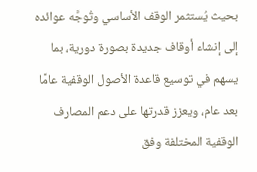بحيث يُستثمر الوقف الأساسي وتُوجَّه عوائده إلى إنشاء أوقاف جديدة بصورة دورية، بما يسهم في توسيع قاعدة الأصول الوقفية عامًا بعد عام، ويعزز قدرتها على دعم المصارف الوقفية المختلفة وفق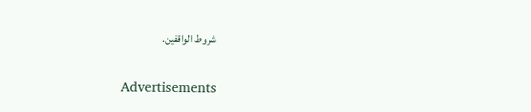شروط الواقفين.

Advertisements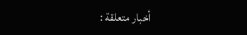أخبار متعلقة :